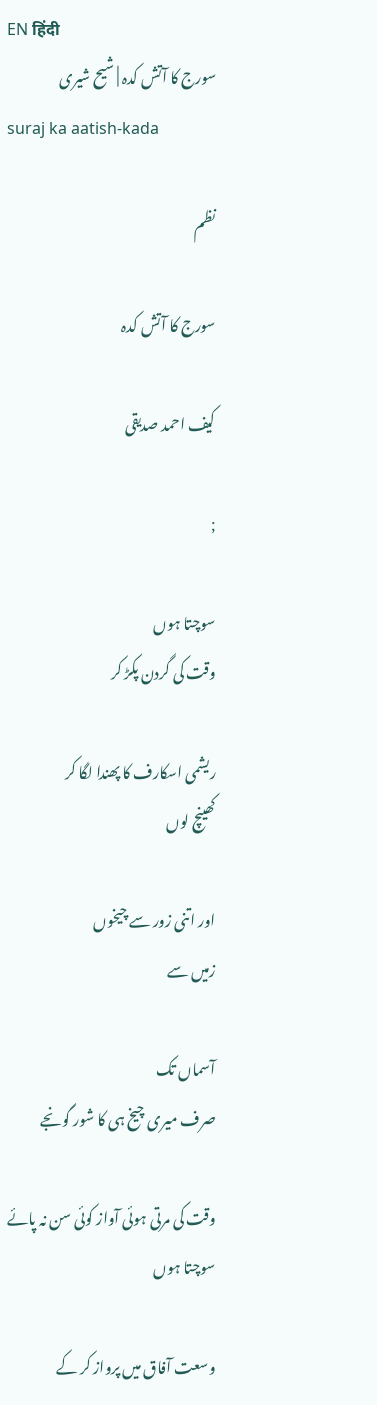EN हिंदी
سورج کا آتش کدہ | شیح شیری
suraj ka aatish-kada

نظم

سورج کا آتش کدہ

کیف احمد صدیقی

;

سوچتا ہوں
وقت کی گردن پکڑ کر

ریشمی اسکارف کا پھندا لگا کر
کھینچ لوں

اور اتنی زور سے چیخوں
زمیں سے

آسماں تک
صرف میری چیخ ہی کا شور گونجے

وقت کی مرتی ہوئی آواز کوئی سن نہ پائے
سوچتا ہوں

وسعت آفاق میں پرواز کر کے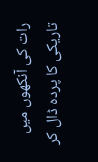رات کی آنکھوں میں تاریکی کا پردہ ڈال کر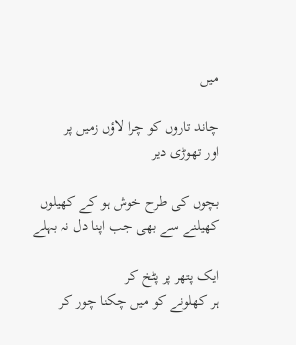میں

چاند تاروں کو چرا لاؤں زمیں پر
اور تھوڑی دیر

بچوں کی طرح خوش ہو کے کھیلوں
کھیلنے سے بھی جب اپنا دل نہ بہلے

ایک پتھر پر پٹخ کر
ہر کھلونے کو میں چکنا چور کر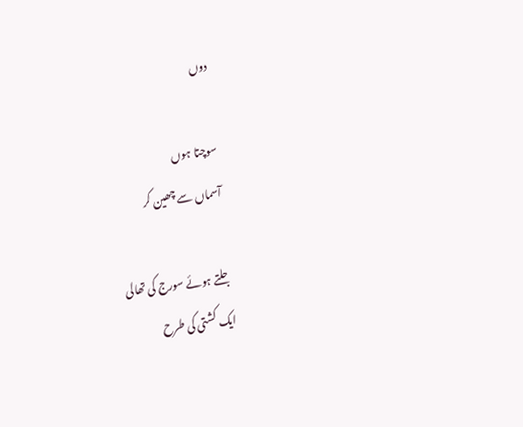دوں

سوچتا ہوں
آسماں سے چھین کر

جلتے ہوئے سورج کی تھالی
ایک کشتی کی طرح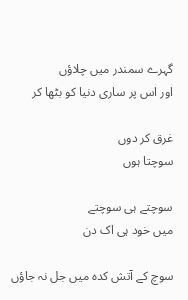گہرے سمندر میں چلاؤں
اور اس پر ساری دنیا کو بٹھا کر

غرق کر دوں
سوچتا ہوں

سوچتے ہی سوچتے
میں خود ہی اک دن

سوچ کے آتش کدہ میں جل نہ جاؤں